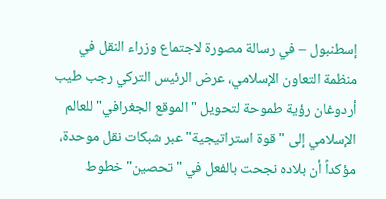إسطنبول – في رسالة مصورة لاجتماع وزراء النقل في منظمة التعاون الإسلامي، عرض الرئيس التركي رجب طيب أردوغان رؤية طموحة لتحويل "الموقع الجغرافي" للعالم الإسلامي إلى "قوة استراتيجية" عبر شبكات نقل موحدة، مؤكداً أن بلاده نجحت بالفعل في "تحصين" خطوط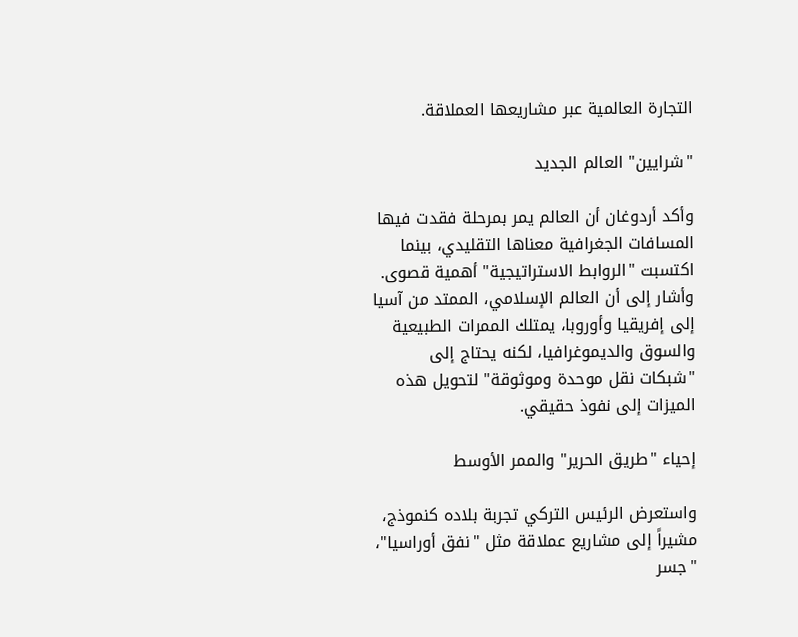التجارة العالمية عبر مشاريعها العملاقة.

"شرايين" العالم الجديد

وأكد أردوغان أن العالم يمر بمرحلة فقدت فيها المسافات الجغرافية معناها التقليدي، بينما اكتسبت "الروابط الاستراتيجية" أهمية قصوى. وأشار إلى أن العالم الإسلامي، الممتد من آسيا إلى إفريقيا وأوروبا، يمتلك الممرات الطبيعية والسوق والديموغرافيا، لكنه يحتاج إلى "شبكات نقل موحدة وموثوقة" لتحويل هذه الميزات إلى نفوذ حقيقي.

إحياء "طريق الحرير" والممر الأوسط

واستعرض الرئيس التركي تجربة بلاده كنموذج، مشيراً إلى مشاريع عملاقة مثل "نفق أوراسيا"، "جسر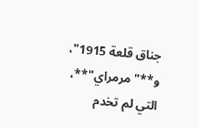جناق قلعة 1915"، و**"مرمراي"**، التي لم تخدم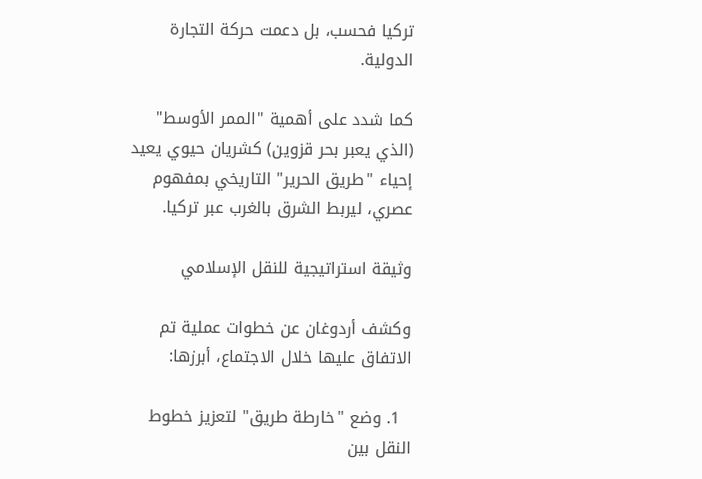تركيا فحسب، بل دعمت حركة التجارة الدولية.

كما شدد على أهمية "الممر الأوسط" (الذي يعبر بحر قزوين) كشريان حيوي يعيد إحياء "طريق الحرير" التاريخي بمفهوم عصري، ليربط الشرق بالغرب عبر تركيا.

وثيقة استراتيجية للنقل الإسلامي

وكشف أردوغان عن خطوات عملية تم الاتفاق عليها خلال الاجتماع، أبرزها:

  1. وضع "خارطة طريق" لتعزيز خطوط النقل بين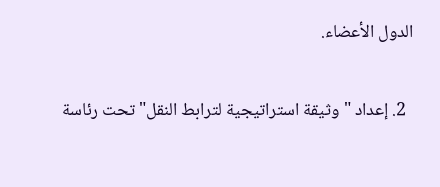الدول الأعضاء.

  2. إعداد "وثيقة استراتيجية لترابط النقل" تحت رئاسة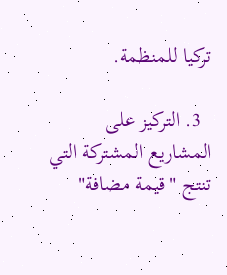تركيا للمنظمة.

  3. التركيز على المشاريع المشتركة التي تنتج "قيمة مضافة"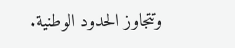وتتجاوز الحدود الوطنية.